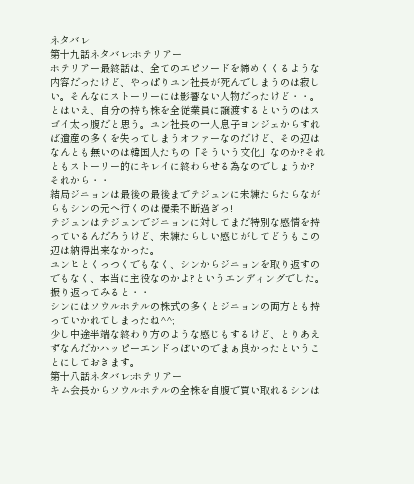ネタバレ
第十九話ネタバレ:ホテリアー
ホテリアー最終話は、全てのエピソードを締めくくるような内容だったけど、やっぱりユン社長が死んでしまうのは寂しい。そんなにストーリーには影響ない人物だったけど・・。
とはいえ、自分の持ち株を全従業員に譲渡するというのはスゴイ太っ腹だと思う。ユン社長の一人息子ヨンジェからすれば遺産の多くを失ってしまうオファーなのだけど、その辺はなんとも無いのは韓国人たちの「そういう文化」なのか?それともストーリー的にキレイに終わらせる為なのでしょうか?
それから・・
結局ジニョンは最後の最後までテジュンに未練たらたらながらもシンの元へ行くのは優柔不断過ぎっ!
テジュンはテジュンでジニョンに対してまだ特別な感情を持っているんだろうけど、未練たらしい感じがしてどうもこの辺は納得出来なかった。
ユンヒとくっつくでもなく、シンからジニョンを取り返すのでもなく、本当に主役なのかよ?というエンディングでした。
振り返ってみると・・
シンにはソウルホテルの株式の多くとジニョンの両方とも持っていかれてしまったね^^;
少し中途半端な終わり方のような感じもするけど、とりあえずなんだかハッピーエンドっぽいのでまぁ良かったということにしておきます。
第十八話ネタバレ:ホテリアー
キム会長からソウルホテルの全株を自腹で買い取れるシンは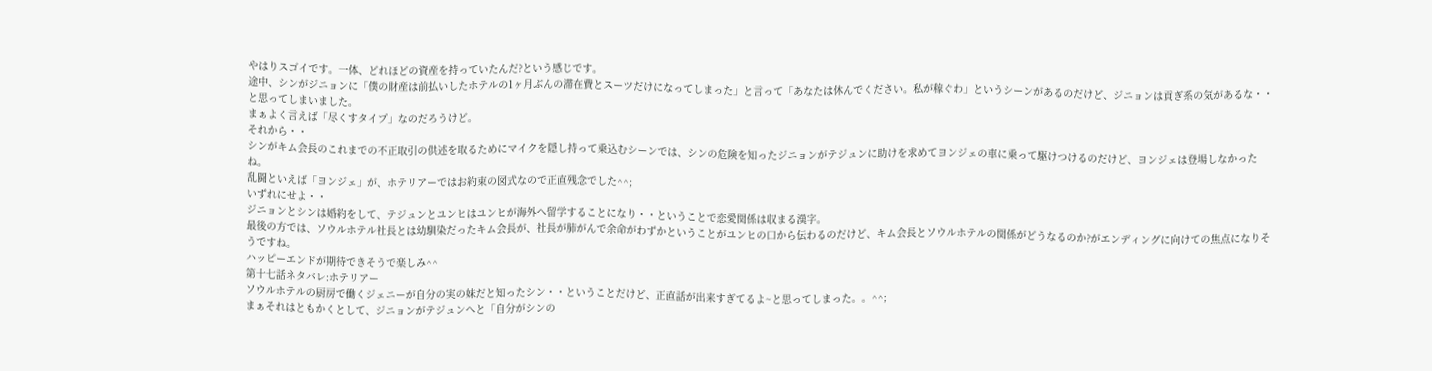やはりスゴイです。一体、どれほどの資産を持っていたんだ?という感じです。
途中、シンがジニョンに「僕の財産は前払いしたホテルの1ヶ月ぶんの滞在費とスーツだけになってしまった」と言って「あなたは休んでください。私が稼ぐわ」というシーンがあるのだけど、ジニョンは貢ぎ系の気があるな・・と思ってしまいました。
まぁよく言えば「尽くすタイプ」なのだろうけど。
それから・・
シンがキム会長のこれまでの不正取引の供述を取るためにマイクを隠し持って乗込むシーンでは、シンの危険を知ったジニョンがテジュンに助けを求めてヨンジェの車に乗って駆けつけるのだけど、ヨンジェは登場しなかったね。
乱闘といえば「ヨンジェ」が、ホテリアーではお約束の図式なので正直残念でした^^;
いずれにせよ・・
ジニョンとシンは婚約をして、テジュンとユンヒはユンヒが海外へ留学することになり・・ということで恋愛関係は収まる漢字。
最後の方では、ソウルホテル社長とは幼馴染だったキム会長が、社長が肺がんで余命がわずかということがユンヒの口から伝わるのだけど、キム会長とソウルホテルの関係がどうなるのか?がエンディングに向けての焦点になりそうですね。
ハッピーエンドが期待できそうで楽しみ^^
第十七話ネタバレ:ホテリアー
ソウルホテルの厨房で働くジェニーが自分の実の妹だと知ったシン・・ということだけど、正直話が出来すぎてるよ~と思ってしまった。。^^;
まぁそれはともかくとして、ジニョンがテジュンへと「自分がシンの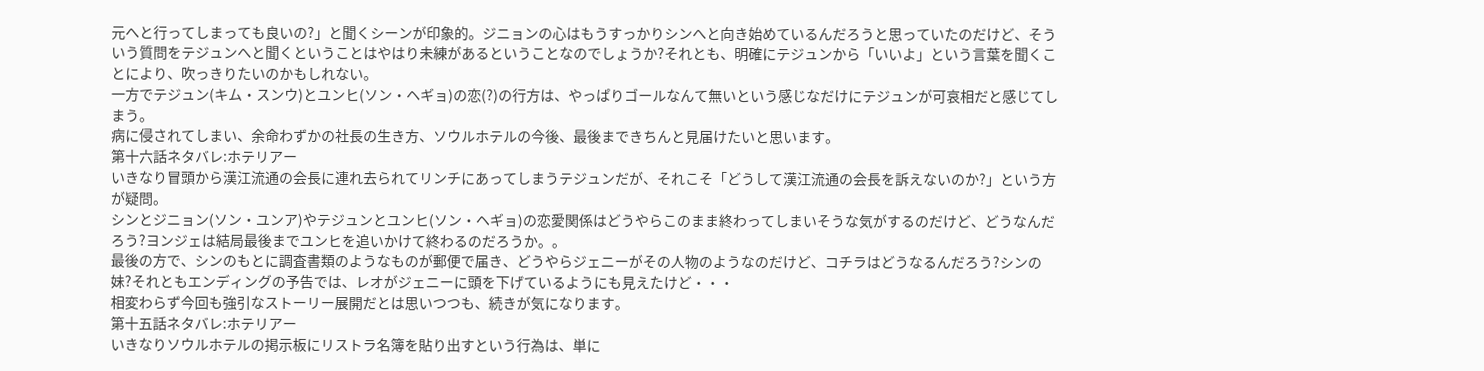元へと行ってしまっても良いの?」と聞くシーンが印象的。ジニョンの心はもうすっかりシンへと向き始めているんだろうと思っていたのだけど、そういう質問をテジュンへと聞くということはやはり未練があるということなのでしょうか?それとも、明確にテジュンから「いいよ」という言葉を聞くことにより、吹っきりたいのかもしれない。
一方でテジュン(キム・スンウ)とユンヒ(ソン・ヘギョ)の恋(?)の行方は、やっぱりゴールなんて無いという感じなだけにテジュンが可哀相だと感じてしまう。
病に侵されてしまい、余命わずかの社長の生き方、ソウルホテルの今後、最後まできちんと見届けたいと思います。
第十六話ネタバレ:ホテリアー
いきなり冒頭から漢江流通の会長に連れ去られてリンチにあってしまうテジュンだが、それこそ「どうして漢江流通の会長を訴えないのか?」という方が疑問。
シンとジニョン(ソン・ユンア)やテジュンとユンヒ(ソン・ヘギョ)の恋愛関係はどうやらこのまま終わってしまいそうな気がするのだけど、どうなんだろう?ヨンジェは結局最後までユンヒを追いかけて終わるのだろうか。。
最後の方で、シンのもとに調査書類のようなものが郵便で届き、どうやらジェニーがその人物のようなのだけど、コチラはどうなるんだろう?シンの妹?それともエンディングの予告では、レオがジェニーに頭を下げているようにも見えたけど・・・
相変わらず今回も強引なストーリー展開だとは思いつつも、続きが気になります。
第十五話ネタバレ:ホテリアー
いきなりソウルホテルの掲示板にリストラ名簿を貼り出すという行為は、単に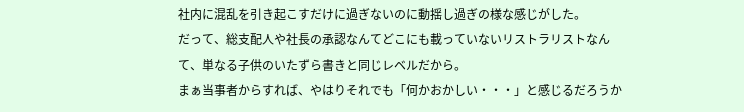社内に混乱を引き起こすだけに過ぎないのに動揺し過ぎの様な感じがした。
だって、総支配人や社長の承認なんてどこにも載っていないリストラリストなんて、単なる子供のいたずら書きと同じレベルだから。
まぁ当事者からすれば、やはりそれでも「何かおかしい・・・」と感じるだろうか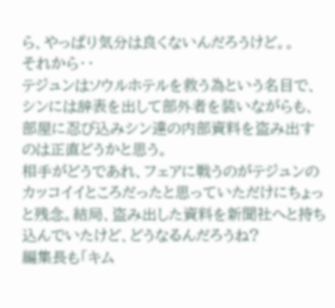ら、やっぱり気分は良くないんだろうけど。。
それから・・
テジュンはソウルホテルを救う為という名目で、シンには辞表を出して部外者を装いながらも、部屋に忍び込みシン達の内部資料を盗み出すのは正直どうかと思う。
相手がどうであれ、フェアに戦うのがテジュンのカッコイイところだったと思っていただけにちょっと残念。結局、盗み出した資料を新聞社へと持ち込んでいたけど、どうなるんだろうね?
編集長も「キム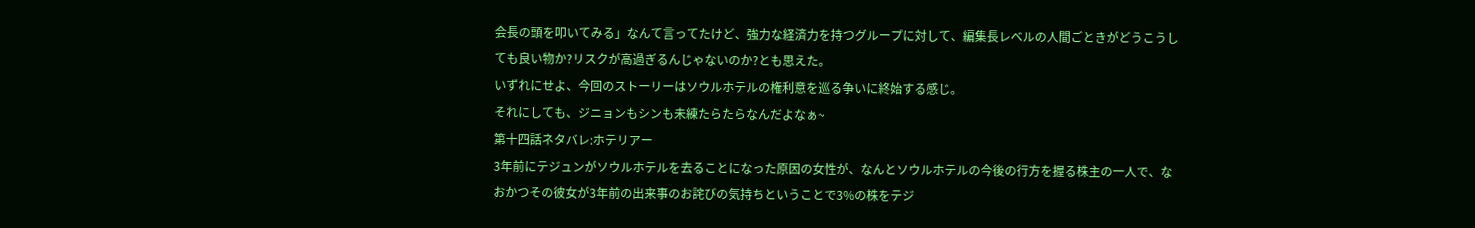会長の頭を叩いてみる」なんて言ってたけど、強力な経済力を持つグループに対して、編集長レベルの人間ごときがどうこうしても良い物か?リスクが高過ぎるんじゃないのか?とも思えた。
いずれにせよ、今回のストーリーはソウルホテルの権利意を巡る争いに終始する感じ。
それにしても、ジニョンもシンも未練たらたらなんだよなぁ~
第十四話ネタバレ:ホテリアー
3年前にテジュンがソウルホテルを去ることになった原因の女性が、なんとソウルホテルの今後の行方を握る株主の一人で、なおかつその彼女が3年前の出来事のお詫びの気持ちということで3%の株をテジ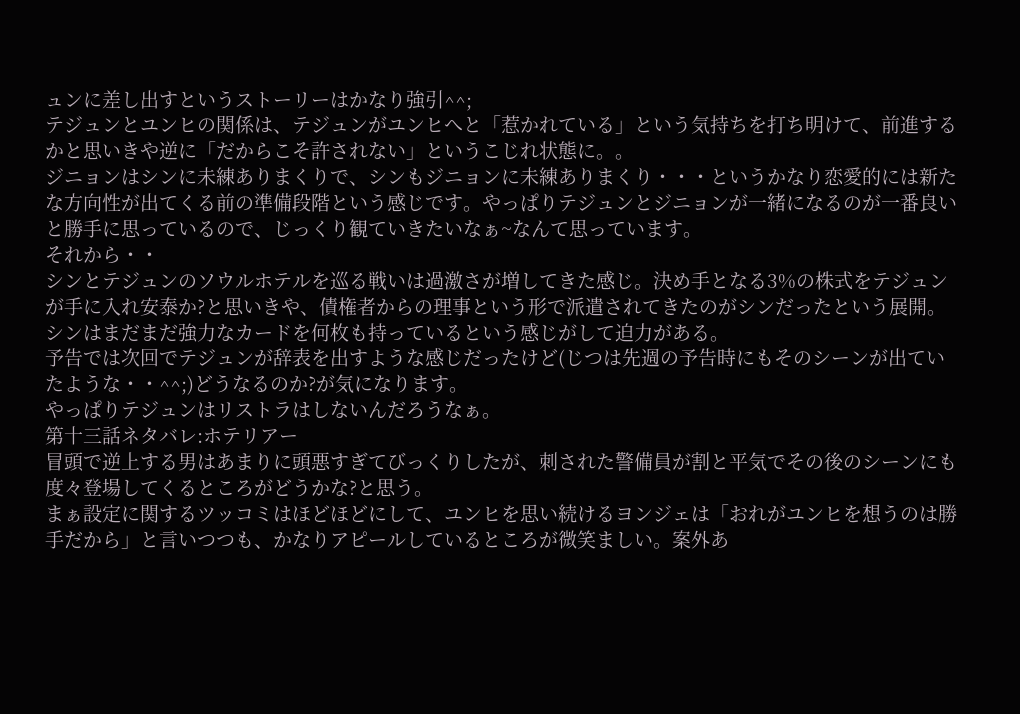ュンに差し出すというストーリーはかなり強引^^;
テジュンとユンヒの関係は、テジュンがユンヒへと「惹かれている」という気持ちを打ち明けて、前進するかと思いきや逆に「だからこそ許されない」というこじれ状態に。。
ジニョンはシンに未練ありまくりで、シンもジニョンに未練ありまくり・・・というかなり恋愛的には新たな方向性が出てくる前の準備段階という感じです。やっぱりテジュンとジニョンが一緒になるのが一番良いと勝手に思っているので、じっくり観ていきたいなぁ~なんて思っています。
それから・・
シンとテジュンのソウルホテルを巡る戦いは過激さが増してきた感じ。決め手となる3%の株式をテジュンが手に入れ安泰か?と思いきや、債権者からの理事という形で派遣されてきたのがシンだったという展開。シンはまだまだ強力なカードを何枚も持っているという感じがして迫力がある。
予告では次回でテジュンが辞表を出すような感じだったけど(じつは先週の予告時にもそのシーンが出ていたような・・^^;)どうなるのか?が気になります。
やっぱりテジュンはリストラはしないんだろうなぁ。
第十三話ネタバレ:ホテリアー
冒頭で逆上する男はあまりに頭悪すぎてびっくりしたが、刺された警備員が割と平気でその後のシーンにも度々登場してくるところがどうかな?と思う。
まぁ設定に関するツッコミはほどほどにして、ユンヒを思い続けるヨンジェは「おれがユンヒを想うのは勝手だから」と言いつつも、かなりアピールしているところが微笑ましい。案外あ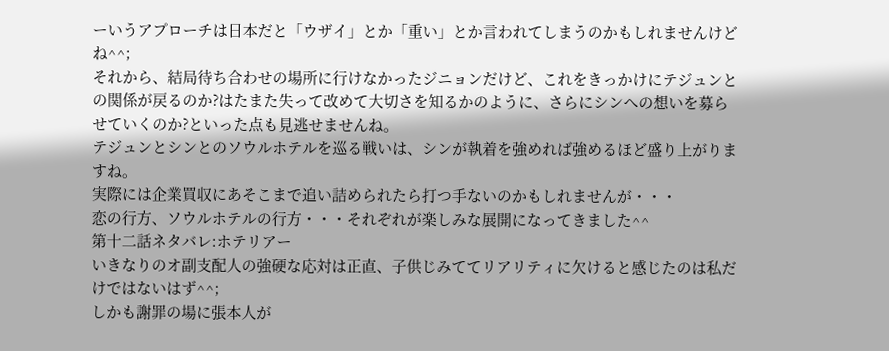ーいうアプローチは日本だと「ウザイ」とか「重い」とか言われてしまうのかもしれませんけどね^^;
それから、結局待ち合わせの場所に行けなかったジニョンだけど、これをきっかけにテジュンとの関係が戻るのか?はたまた失って改めて大切さを知るかのように、さらにシンへの想いを募らせていくのか?といった点も見逃せませんね。
テジュンとシンとのソウルホテルを巡る戦いは、シンが執着を強めれば強めるほど盛り上がりますね。
実際には企業買収にあそこまで追い詰められたら打つ手ないのかもしれませんが・・・
恋の行方、ソウルホテルの行方・・・それぞれが楽しみな展開になってきました^^
第十二話ネタバレ:ホテリアー
いきなりのオ副支配人の強硬な応対は正直、子供じみててリアリティに欠けると感じたのは私だけではないはず^^;
しかも謝罪の場に張本人が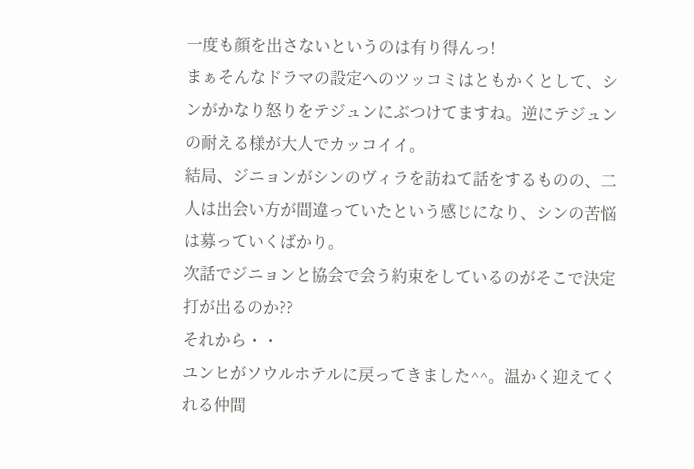一度も顔を出さないというのは有り得んっ!
まぁそんなドラマの設定へのツッコミはともかくとして、シンがかなり怒りをテジュンにぶつけてますね。逆にテジュンの耐える様が大人でカッコイイ。
結局、ジニョンがシンのヴィラを訪ねて話をするものの、二人は出会い方が間違っていたという感じになり、シンの苦悩は募っていくばかり。
次話でジニョンと協会で会う約束をしているのがそこで決定打が出るのか??
それから・・
ユンヒがソウルホテルに戻ってきました^^。温かく迎えてくれる仲間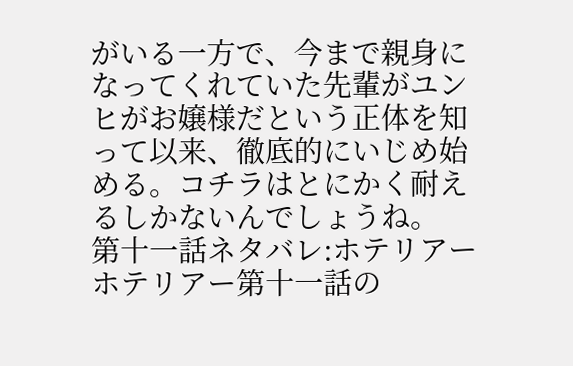がいる一方で、今まで親身になってくれていた先輩がユンヒがお嬢様だという正体を知って以来、徹底的にいじめ始める。コチラはとにかく耐えるしかないんでしょうね。
第十一話ネタバレ:ホテリアー
ホテリアー第十一話の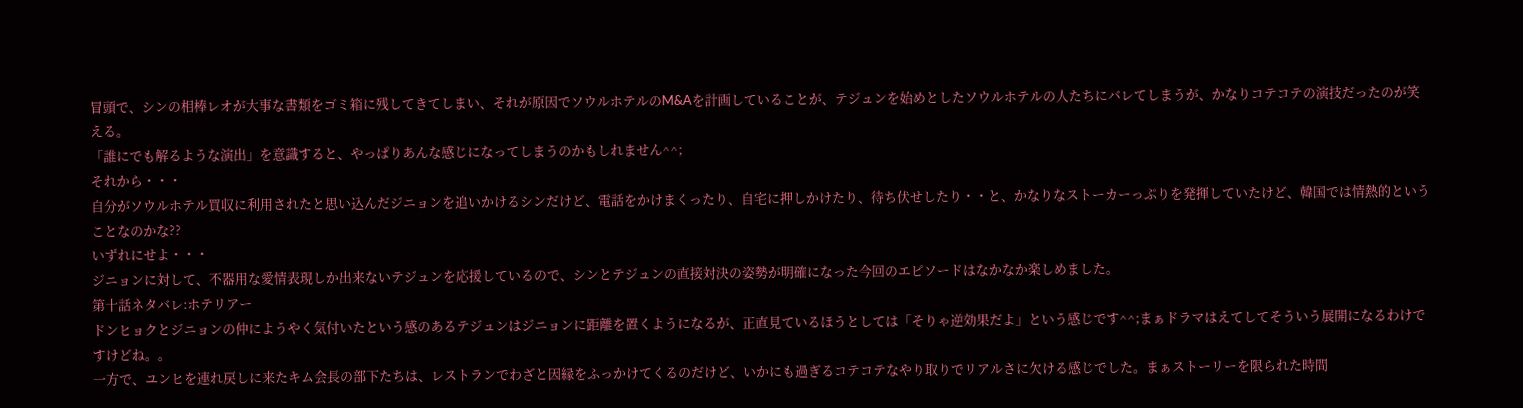冒頭で、シンの相棒レオが大事な書類をゴミ箱に残してきてしまい、それが原因でソウルホテルのM&Aを計画していることが、テジュンを始めとしたソウルホテルの人たちにバレてしまうが、かなりコテコテの演技だったのが笑える。
「誰にでも解るような演出」を意識すると、やっぱりあんな感じになってしまうのかもしれません^^;
それから・・・
自分がソウルホテル買収に利用されたと思い込んだジニョンを追いかけるシンだけど、電話をかけまくったり、自宅に押しかけたり、待ち伏せしたり・・と、かなりなストーカーっぷりを発揮していたけど、韓国では情熱的ということなのかな??
いずれにせよ・・・
ジニョンに対して、不器用な愛情表現しか出来ないテジュンを応援しているので、シンとテジュンの直接対決の姿勢が明確になった今回のエピソードはなかなか楽しめました。
第十話ネタバレ:ホテリアー
ドンヒョクとジニョンの仲にようやく気付いたという感のあるテジュンはジニョンに距離を置くようになるが、正直見ているほうとしては「そりゃ逆効果だよ」という感じです^^;まぁドラマはえてしてそういう展開になるわけですけどね。。
一方で、ユンヒを連れ戻しに来たキム会長の部下たちは、レストランでわざと因縁をふっかけてくるのだけど、いかにも過ぎるコテコテなやり取りでリアルさに欠ける感じでした。まぁストーリーを限られた時間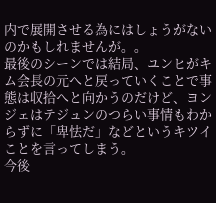内で展開させる為にはしょうがないのかもしれませんが。。
最後のシーンでは結局、ユンヒがキム会長の元へと戻っていくことで事態は収拾へと向かうのだけど、ヨンジェはテジュンのつらい事情もわからずに「卑怯だ」などというキツイことを言ってしまう。
今後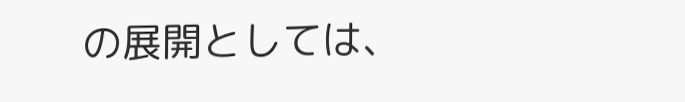の展開としては、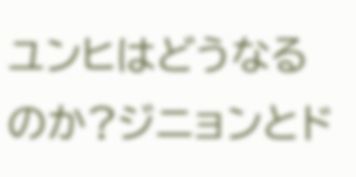ユンヒはどうなるのか?ジニョンとド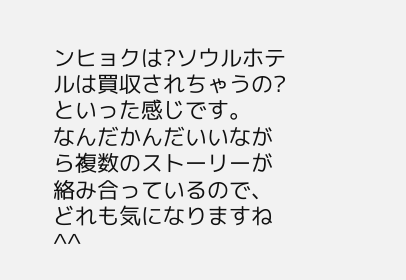ンヒョクは?ソウルホテルは買収されちゃうの?といった感じです。
なんだかんだいいながら複数のストーリーが絡み合っているので、どれも気になりますね^^